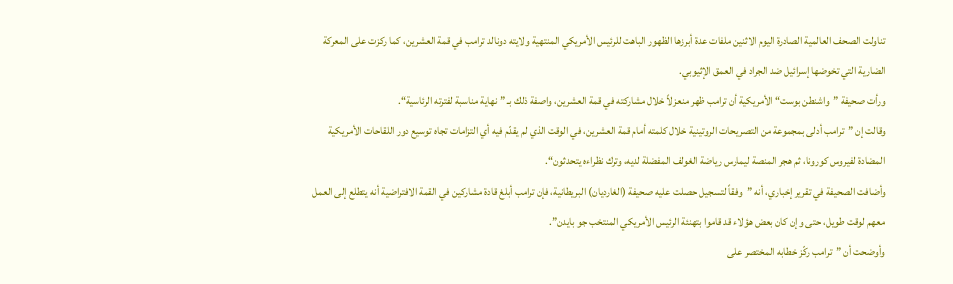تناولت الصحف العالمية الصادرة اليوم الاثنين ملفات عدة أبرزها الظهور الباهت للرئيس الأمريكي المنتهية ولايته دونالد ترامب في قمة العشرين، كما ركزت على المعركة الضارية التي تخوضها إسرائيل ضد الجراد في العمق الإثيوبي.
ورأت صحيفة ”واشنطن بوست“ الأمريكية أن ترامب ظهر منعزلاً خلال مشاركته في قمة العشرين، واصفة ذلك بـ ”نهاية مناسبة لفترته الرئاسية“.
وقالت إن ”ترامب أدلى بمجموعة من التصريحات الروتينية خلال كلمته أمام قمة العشرين، في الوقت الذي لم يقدّم فيه أي التزامات تجاه توسيع دور اللقاحات الأمريكية المضادة لفيروس كورونا، ثم هجر المنصة ليمارس رياضة الغولف المفضلة لديه، وترك نظراءه يتحدثون“.
وأضافت الصحيفة في تقرير إخباري، أنه ”وفقاً لتسجيل حصلت عليه صحيفة (الغارديان) البريطانية، فإن ترامب أبلغ قادة مشاركين في القمة الافتراضية أنه يتطلع إلى العمل معهم لوقت طويل، حتى وإن كان بعض هؤلاء قد قاموا بتهنئة الرئيس الأمريكي المنتخب جو بايدن”.
وأوضحت أن ”ترامب ركّز خطابه المختصر على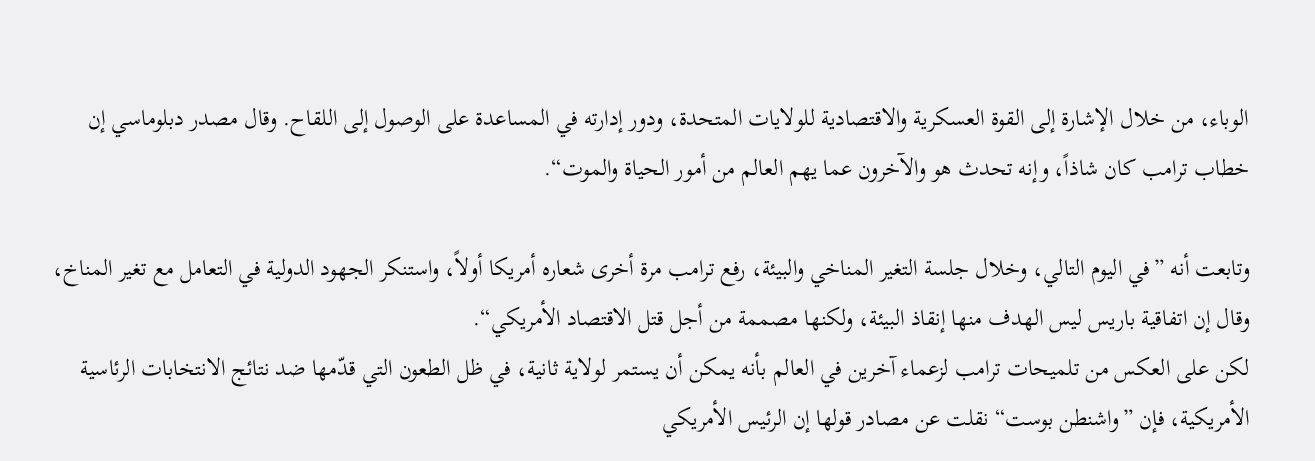الوباء، من خلال الإشارة إلى القوة العسكرية والاقتصادية للولايات المتحدة، ودور إدارته في المساعدة على الوصول إلى اللقاح. وقال مصدر دبلوماسي إن خطاب ترامب كان شاذاً، وإنه تحدث هو والآخرون عما يهم العالم من أمور الحياة والموت“.

وتابعت أنه ”في اليوم التالي، وخلال جلسة التغير المناخي والبيئة، رفع ترامب مرة أخرى شعاره أمريكا أولاً، واستنكر الجهود الدولية في التعامل مع تغير المناخ، وقال إن اتفاقية باريس ليس الهدف منها إنقاذ البيئة، ولكنها مصممة من أجل قتل الاقتصاد الأمريكي“.
لكن على العكس من تلميحات ترامب لزعماء آخرين في العالم بأنه يمكن أن يستمر لولاية ثانية، في ظل الطعون التي قدّمها ضد نتائج الانتخابات الرئاسية الأمريكية، فإن ”واشنطن بوست“ نقلت عن مصادر قولها إن الرئيس الأمريكي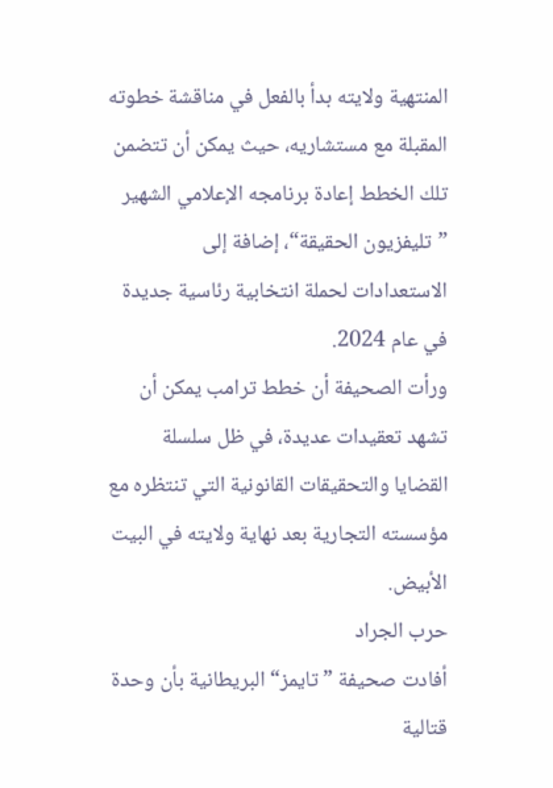المنتهية ولايته بدأ بالفعل في مناقشة خطوته المقبلة مع مستشاريه، حيث يمكن أن تتضمن تلك الخطط إعادة برنامجه الإعلامي الشهير ”تليفزيون الحقيقة“، إضافة إلى الاستعدادات لحملة انتخابية رئاسية جديدة في عام 2024.
ورأت الصحيفة أن خطط ترامب يمكن أن تشهد تعقيدات عديدة، في ظل سلسلة القضايا والتحقيقات القانونية التي تنتظره مع مؤسسته التجارية بعد نهاية ولايته في البيت الأبيض.
حرب الجراد
أفادت صحيفة ”تايمز“ البريطانية بأن وحدة قتالية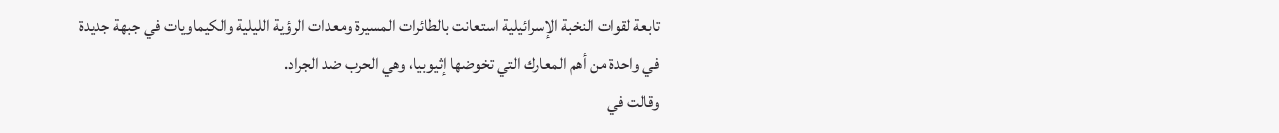تابعة لقوات النخبة الإسرائيلية استعانت بالطائرات المسيرة ومعدات الرؤية الليلية والكيماويات في جبهة جديدة في واحدة من أهم المعارك التي تخوضها إثيوبيا، وهي الحرب ضد الجراد.
وقالت في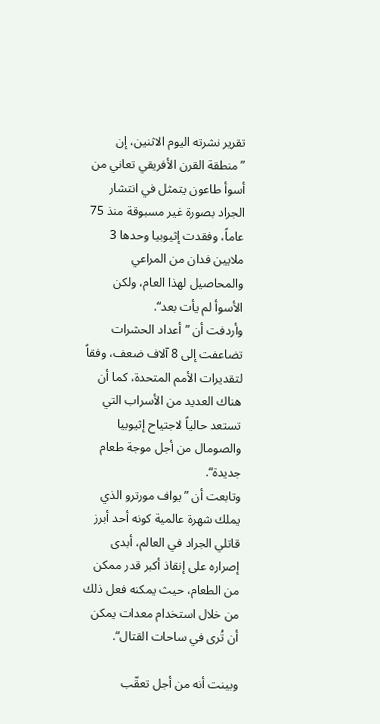تقرير نشرته اليوم الاثنين، إن ”منطقة القرن الأفريقي تعاني من أسوأ طاعون يتمثل في انتشار الجراد بصورة غير مسبوقة منذ 75 عاماً، وفقدت إثيوبيا وحدها 3 ملايين فدان من المراعي والمحاصيل لهذا العام، ولكن الأسوأ لم يأت بعد“.
وأردفت أن ”أعداد الحشرات تضاعفت إلى 8 آلاف ضعف، وفقاً لتقديرات الأمم المتحدة، كما أن هناك العديد من الأسراب التي تستعد حالياً لاجتياح إثيوبيا والصومال من أجل موجة طعام جديدة“.
وتابعت أن ”يواف مورترو الذي يملك شهرة عالمية كونه أحد أبرز قاتلي الجراد في العالم، أبدى إصراره على إنقاذ أكبر قدر ممكن من الطعام، حيث يمكنه فعل ذلك من خلال استخدام معدات يمكن أن تُرى في ساحات القتال“.

وبينت أنه من أجل تعقّب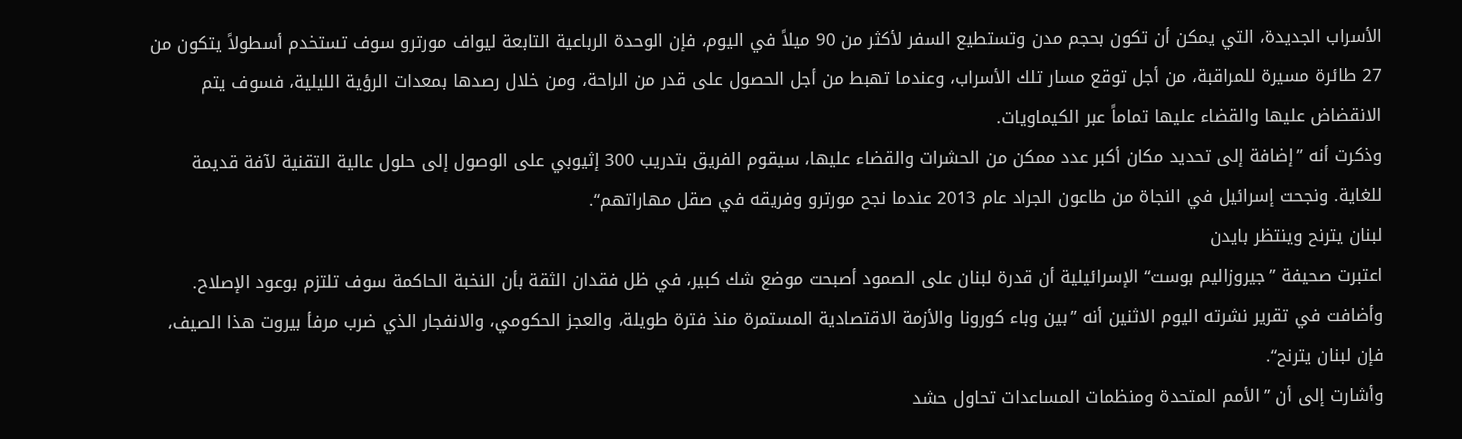الأسراب الجديدة، التي يمكن أن تكون بحجم مدن وتستطيع السفر لأكثر من 90 ميلاً في اليوم، فإن الوحدة الرباعية التابعة ليواف مورترو سوف تستخدم أسطولاً يتكون من 27 طائرة مسيرة للمراقبة، من أجل توقع مسار تلك الأسراب، وعندما تهبط من أجل الحصول على قدر من الراحة، ومن خلال رصدها بمعدات الرؤية الليلية، فسوف يتم الانقضاض عليها والقضاء عليها تماماً عبر الكيماويات.
وذكرت أنه ”إضافة إلى تحديد مكان أكبر عدد ممكن من الحشرات والقضاء عليها، سيقوم الفريق بتدريب 300 إثيوبي على الوصول إلى حلول عالية التقنية لآفة قديمة للغاية. ونجحت إسرائيل في النجاة من طاعون الجراد عام 2013 عندما نجح مورترو وفريقه في صقل مهاراتهم“.
لبنان يترنح وينتظر بايدن
اعتبرت صحيفة ”جيروزاليم بوست“ الإسرائيلية أن قدرة لبنان على الصمود أصبحت موضع شك كبير، في ظل فقدان الثقة بأن النخبة الحاكمة سوف تلتزم بوعود الإصلاح.
وأضافت في تقرير نشرته اليوم الاثنين أنه ”بين وباء كورونا والأزمة الاقتصادية المستمرة منذ فترة طويلة، والعجز الحكومي، والانفجار الذي ضرب مرفأ بيروت هذا الصيف، فإن لبنان يترنح“.
وأشارت إلى أن ”الأمم المتحدة ومنظمات المساعدات تحاول حشد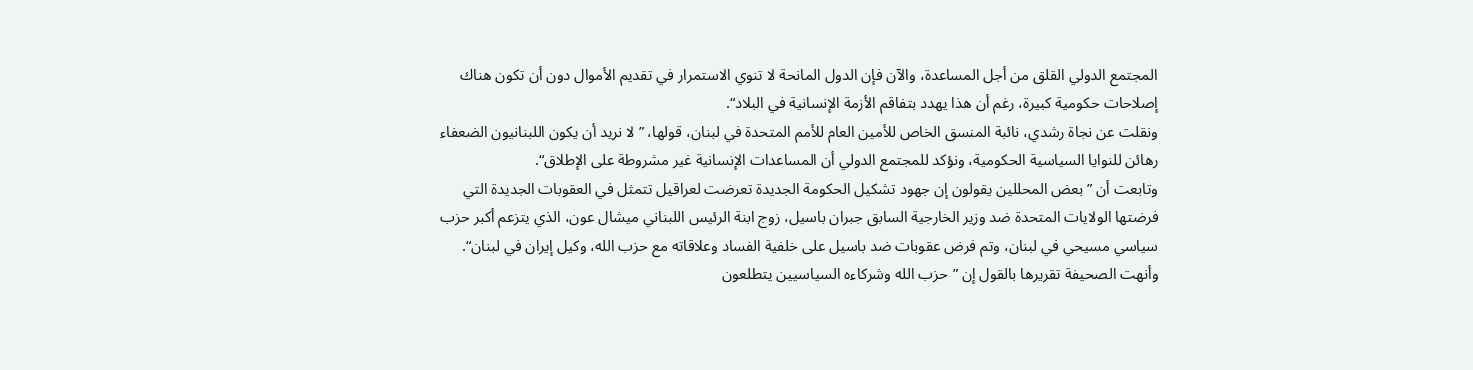المجتمع الدولي القلق من أجل المساعدة، والآن فإن الدول المانحة لا تنوي الاستمرار في تقديم الأموال دون أن تكون هناك إصلاحات حكومية كبيرة، رغم أن هذا يهدد بتفاقم الأزمة الإنسانية في البلاد“.
ونقلت عن نجاة رشدي، نائبة المنسق الخاص للأمين العام للأمم المتحدة في لبنان، قولها، ”لا نريد أن يكون اللبنانيون الضعفاء رهائن للنوايا السياسية الحكومية، ونؤكد للمجتمع الدولي أن المساعدات الإنسانية غير مشروطة على الإطلاق“.
وتابعت أن ”بعض المحللين يقولون إن جهود تشكيل الحكومة الجديدة تعرضت لعراقيل تتمثل في العقوبات الجديدة التي فرضتها الولايات المتحدة ضد وزير الخارجية السابق جبران باسيل، زوج ابنة الرئيس اللبناني ميشال عون، الذي يتزعم أكبر حزب سياسي مسيحي في لبنان، وتم فرض عقوبات ضد باسيل على خلفية الفساد وعلاقاته مع حزب الله، وكيل إيران في لبنان“.
وأنهت الصحيفة تقريرها بالقول إن ”حزب الله وشركاءه السياسيين يتطلعون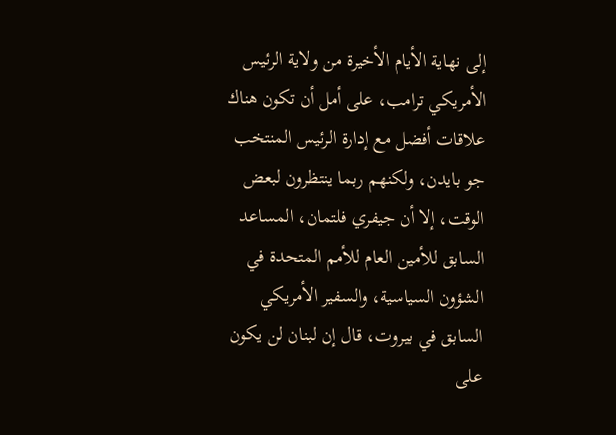إلى نهاية الأيام الأخيرة من ولاية الرئيس الأمريكي ترامب، على أمل أن تكون هناك علاقات أفضل مع إدارة الرئيس المنتخب جو بايدن، ولكنهم ربما ينتظرون لبعض الوقت، إلا أن جيفري فلتمان، المساعد السابق للأمين العام للأمم المتحدة في الشؤون السياسية، والسفير الأمريكي السابق في بيروت، قال إن لبنان لن يكون على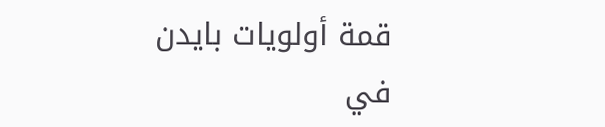قمة أولويات بايدن في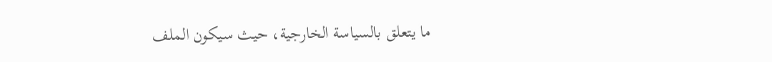ما يتعلق بالسياسة الخارجية، حيث سيكون الملف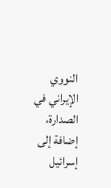النووي الإيراني في الصدارة، إضافة إلى إسرائيل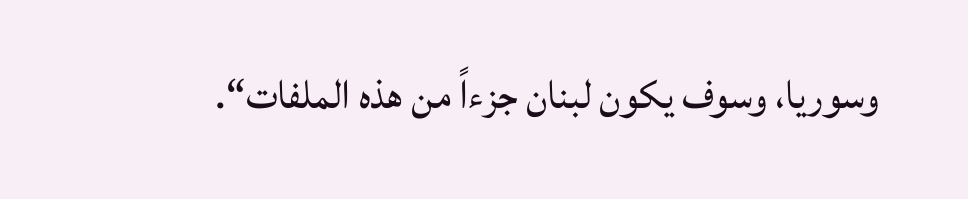وسوريا، وسوف يكون لبنان جزءاً من هذه الملفات“.